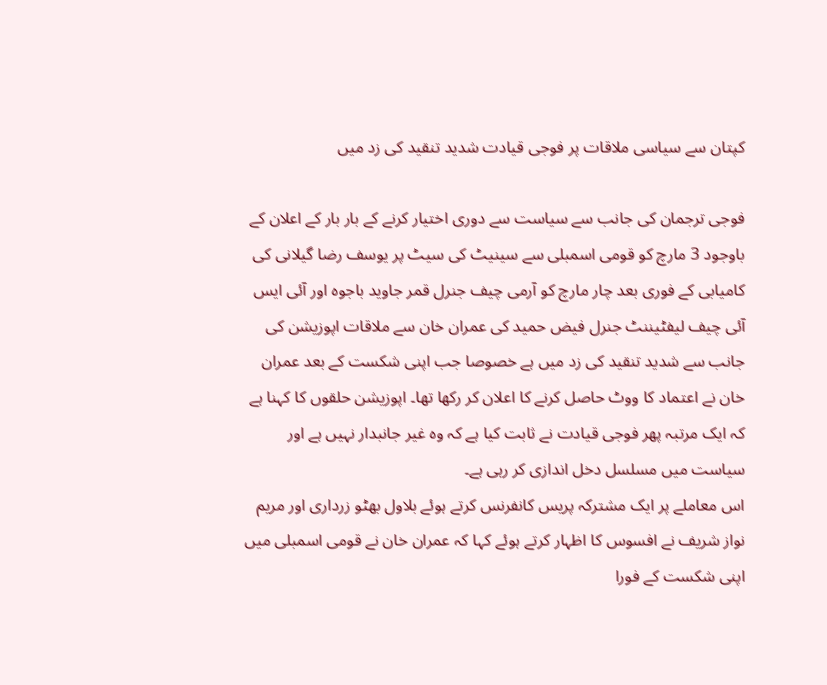کپتان سے سیاسی ملاقات پر فوجی قیادت شدید تنقید کی زد میں

فوجی ترجمان کی جانب سے سیاست سے دوری اختیار کرنے کے بار بار کے اعلان کے باوجود 3 مارچ کو قومی اسمبلی سے سینیٹ کی سیٹ پر یوسف رضا گیلانی کی کامیابی کے فوری بعد چار مارچ کو آرمی چیف جنرل قمر جاوید باجوہ اور آئی ایس آئی چیف لیفٹیننٹ جنرل فیض حمید کی عمران خان سے ملاقات اپوزیشن کی جانب سے شدید تنقید کی زد میں ہے خصوصا جب اپنی شکست کے بعد عمران خان نے اعتماد کا ووٹ حاصل کرنے کا اعلان کر رکھا تھا۔ اپوزیشن حلقوں کا کہنا ہے کہ ایک مرتبہ پھر فوجی قیادت نے ثابت کیا ہے کہ وہ غیر جانبدار نہیں ہے اور سیاست میں مسلسل دخل اندازی کر رہی ہے۔
اس معاملے پر ایک مشترکہ پریس کانفرنس کرتے ہوئے بلاول بھٹو زرداری اور مریم نواز شریف نے افسوس کا اظہار کرتے ہوئے کہا کہ عمران خان نے قومی اسمبلی میں اپنی شکست کے فورا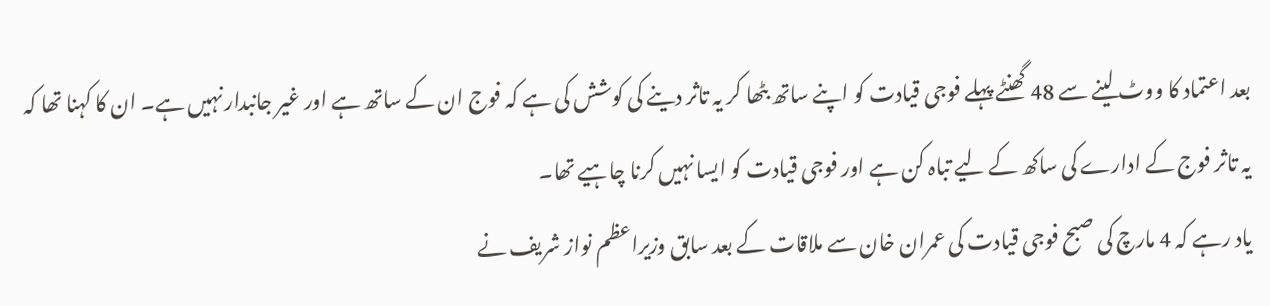بعد اعتماد کا ووٹ لینے سے 48 گھنٹے پہلے فوجی قیادت کو اپنے ساتھ بٹھا کر یہ تاثر دینے کی کوشش کی ہے کہ فوج ان کے ساتھ ہے اور غیر جانبدار نہیں ہے۔ ان کا کہنا تھا کہ یہ تاثر فوج کے ادارے کی ساکھ کے لیے تباہ کن ہے اور فوجی قیادت کو ایسا نہیں کرنا چاہیے تھا۔
یاد رہے کہ 4 مارچ کی صبح فوجی قیادت کی عمران خان سے ملاقات کے بعد سابق وزیراعظم نواز شریف نے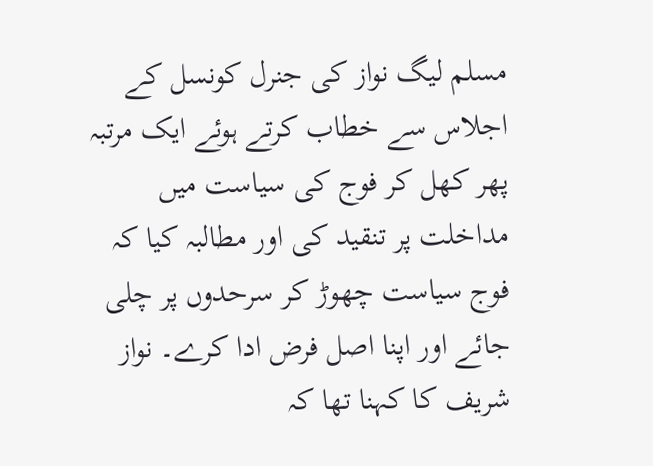مسلم لیگ نواز کی جنرل کونسل کے اجلاس سے خطاب کرتے ہوئے ایک مرتبہ پھر کھل کر فوج کی سیاست میں مداخلت پر تنقید کی اور مطالبہ کیا کہ فوج سیاست چھوڑ کر سرحدوں پر چلی جائے اور اپنا اصل فرض ادا کرے۔ نواز شریف کا کہنا تھا کہ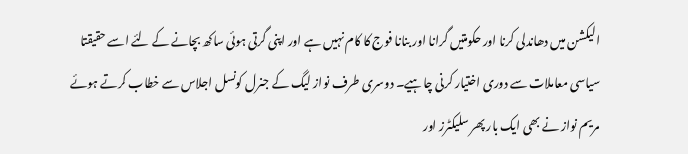الیکشن میں دھاندلی کرنا اور حکومتیں گرانا اور بنانا فوج کا کام نہیں ہے اور اپنی گرتی ہوئی ساکھ بچانے کے لئے اسے حقیقتا سیاسی معاملات سے دوری اختیار کرنی چاہیے۔ دوسری طرف نواز لیگ کے جنرل کونسل اجلاس سے خطاب کرتے ہوئے مریم نواز نے بھی ایک بار پھر سلیکٹرز اور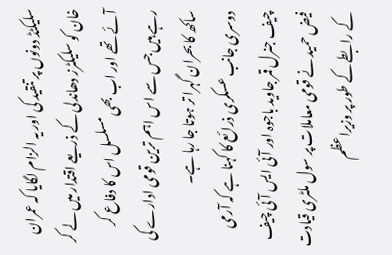سلیکٹڈ دونوں پر تنقید کی اور یہ الزام لگایا کہ عمران خان کو سلیکٹرز دھاندلی کے ذریعے اقتدار میں لے کر آئے تھے اور اب بھی مسلسل اس کا دفاع کر رہے ہیں جس سے اس اہم ترین قومی ادارے کی ساکھ کا بحران گہرا تر ہوتا جا رہا ہے۔
دوسری جانب عسکری ذرائع کا کہنا ہے کہ آرمی چیف جنرل قمر جاوید باجوہ اور آئی ایس آئی چیف فیض حمید نے قومی معاملات پر سول ملٹری قیادت کے رابطے کے طور پر وزیراعظم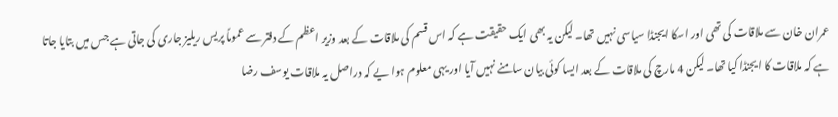عمران خان سے ملاقات کی تھی اور اسکا ایجنڈا سیاسی نہیں تھا۔ لیکن یہ بھی ایک حقیقت ہے کہ اس قسم کی ملاقات کے بعد وزیر اعظم کے دفتر سے عموماً پریس ریلیز جاری کی جاتی ہے جس میں بتایا جاتا ہے کہ ملاقات کا ایجنڈا کیا تھا۔ لیکن 4 مارچ کی ملاقات کے بعد ایسا کوئی بیان سامنے نہیں آیا اور یہی معلوم ہوا یے کہ دراصل یہ ملاقات یوسف رضا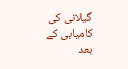گیلانی کی کامیابی کے بعد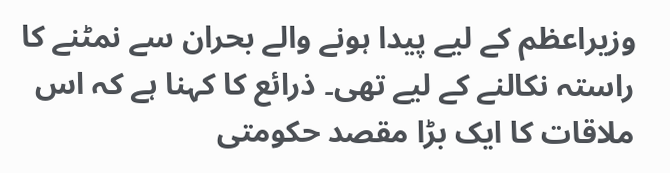وزیراعظم کے لیے پیدا ہونے والے بحران سے نمٹنے کا راستہ نکالنے کے لیے تھی۔ ذرائع کا کہنا ہے کہ اس ملاقات کا ایک بڑا مقصد حکومتی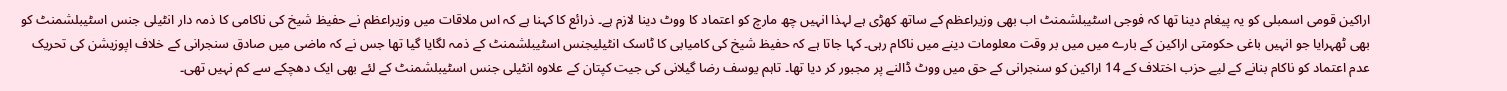اراکین قومی اسمبلی کو یہ پیغام دینا تھا کہ فوجی اسٹیبلشمنٹ اب بھی وزیراعظم کے ساتھ کھڑی ہے لہذا انہیں چھ مارچ کو اعتماد کا ووٹ دینا لازم ہے۔ ذرائع کا کہنا ہے کہ اس ملاقات میں وزیراعظم نے حفیظ شیخ کی ناکامی کا ذمہ دار انٹیلی جنس اسٹیبلشمنٹ کو بھی ٹھہرایا جو انہیں باغی حکومتی اراکین کے بارے میں میں بر وقت معلومات دینے میں ناکام رہی۔ کہا جاتا ہے کہ حفیظ شیخ کی کامیابی کا ٹاسک انٹیلیجنس اسٹیبلشمنٹ کے ذمہ لگایا گیا تھا جس نے کہ ماضی میں صادق سنجرانی کے خلاف اپوزیشن کی تحریک عدم اعتماد کو ناکام بنانے کے لیے حزب اختلاف کے 14 اراکین کو سنجرانی کے حق میں ووٹ ڈالنے پر مجبور کر دیا تھا۔ تاہم یوسف رضا گیلانی کی جیت کپتان کے علاوہ انٹیلی جنس اسٹیبلشمنٹ کے لئے بھی ایک دھچکے سے کم نہیں تھی۔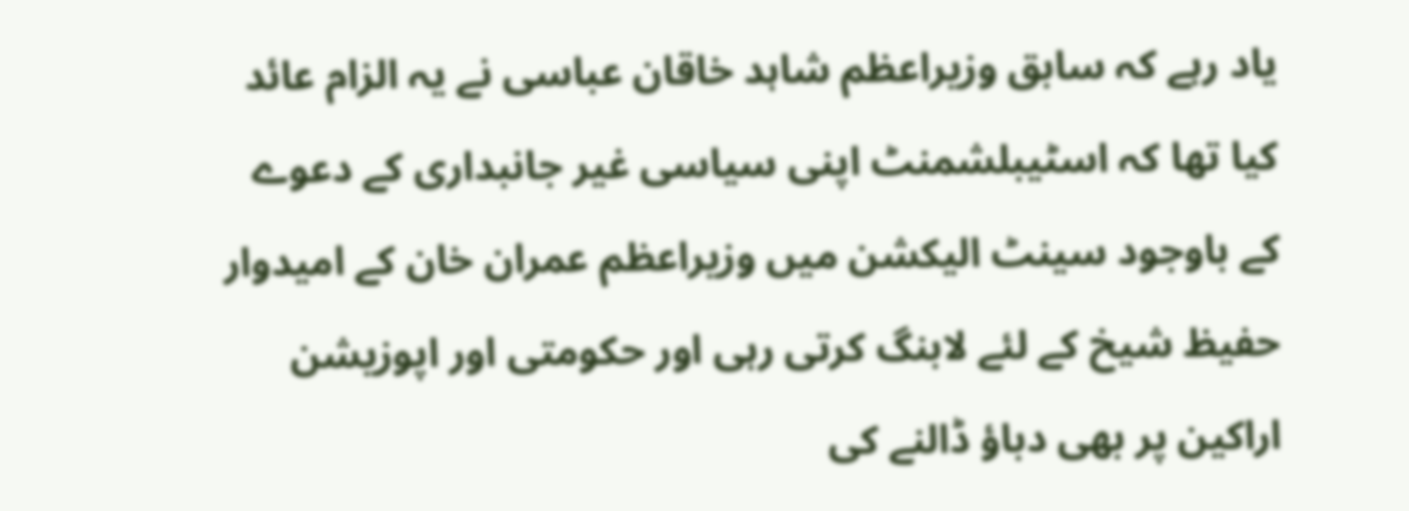یاد رہے کہ سابق وزیراعظم شاہد خاقان عباسی نے یہ الزام عائد کیا تھا کہ اسٹیبلشمنٹ اپنی سیاسی غیر جانبداری کے دعوے کے باوجود سینٹ الیکشن میں وزیراعظم عمران خان کے امیدوار حفیظ شیخ کے لئے لابنگ کرتی رہی اور حکومتی اور اپوزیشن اراکین پر بھی دباؤ ڈالنے کی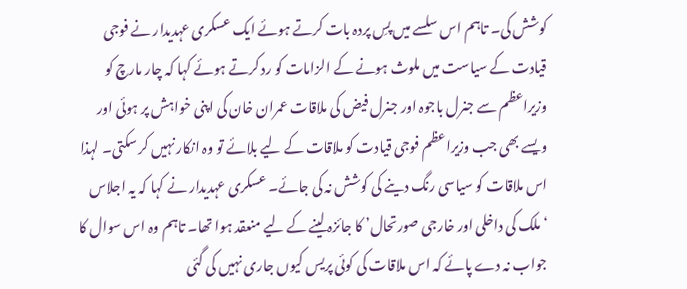کوشش کی۔ تاہم اس سلسے میں پسِ پردہ بات کرتے ہوئے ایک عسکری عہدیدار نے فوجی قیادت کے سیاست میں ملوث ہونے کے الزامات کو رد کرتے ہوئے کہا کہ چار مارچ کو وزیراعظم سے جنرل باجوہ اور جنرل فیض کی ملاقات عمران خان کی اپنی خواہش پر ہوئی اور ویسے بھی جب وزیراعظم فوجی قیادت کو ملاقات کے لیے بلائے تو وہ انکار نہیں کر سکتی۔ لہذا اس ملاقات کو سیاسی رنگ دینے کی کوشش نہ کی جائے۔ عسکری عہدیدار نے کہا کہ یہ اجلاس ‘ملک کی داخلی اور خارجی صورتحال’ کا جائزہ لینے کے لیے منعقد ہوا تھا۔ تاہم وہ اس سوال کا جواب نہ دے پائے کہ اس ملاقات کی کوئی پریس کیوں جاری نہیں کی گئی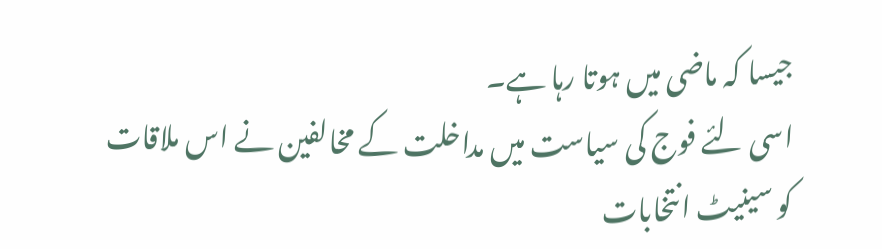جیسا کہ ماضی میں ہوتا رہا ہے۔
اسی لئے فوج کی سیاست میں مداخلت کے مخالفین نے اس ملاقات کو سینیٹ انتخابات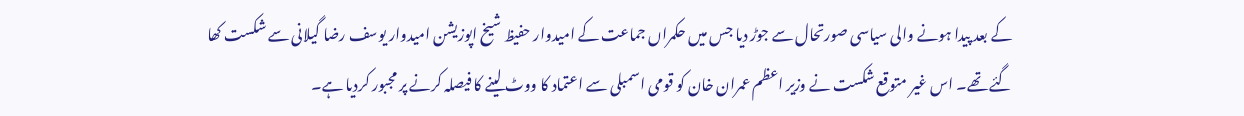کے بعد پیدا ہونے والی سیاسی صورتحال سے جوڑ دیا جس میں حکمراں جماعت کے امیدوار حفیظ شیخ اپوزیشن امیدوار یوسف رضا گیلانی سے شکست کھا گئے تھے۔ اس غیر متوقع شکست نے وزیر اعظم عمران خان کو قومی اسمبلی سے اعتماد کا ووٹ لینے کا فیصلہ کرنے پر مجبور کردیا ہے۔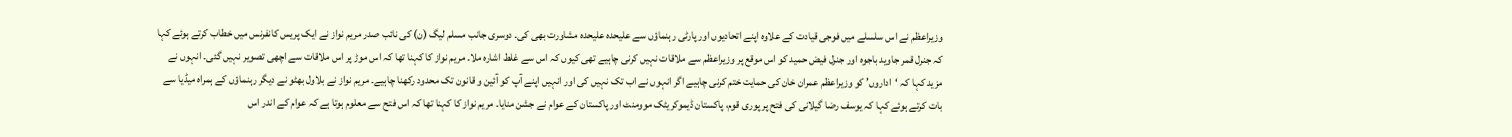وزیراعظم نے اس سلسلے میں فوجی قیادت کے علاوہ اپنے اتحادیوں اور پارٹی رہنماؤں سے علیحدہ علیحدہ مشاورت بھی کی۔ دوسری جانب مسلم لیگ (ن) کی نائب صدر مریم نواز نے ایک پریس کانفرنس میں خطاب کرتے ہوئے کہا کہ جنرل قمر جاوید باجوہ اور جنرل فیض حمید کو اس موقع پر وزیراعظم سے ملاقات نہیں کرنی چاہیے تھی کیوں کہ اس سے غلط اشارہ ملا۔ مریم نواز کا کہنا تھا کہ اس موڑ پر اس ملاقات سے اچھی تصویر نہیں گئی۔ انہوں نے مزید کہا کہ ‘اداروں’ کو وزیراعظم عمران خان کی حمایت ختم کرنی چاہیے اگر انہوں نے اب تک نہیں کی اور انہیں اپنے آپ کو آئین و قانون تک محدود رکھنا چاہیے۔ مریم نواز نے بلاول بھٹو نے دیگر رہنماؤں کے ہمراہ میڈیا سے بات کرتے ہوئے کہا کہ یوسف رضا گیلانی کی فتح پر پوری قوم، پاکستان ڈیموکریٹک موومنٹ اور پاکستان کے عوام نے جشن منایا۔ مریم نواز کا کہنا تھا کہ اس فتح سے معلوم ہوتا ہے کہ عوام کے اندر اس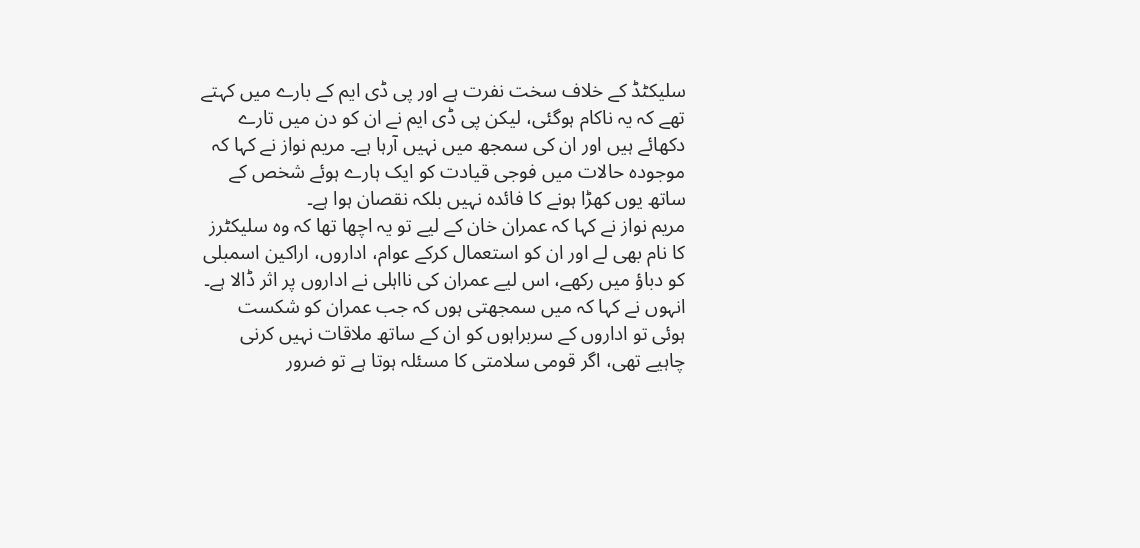سلیکٹڈ کے خلاف سخت نفرت ہے اور پی ڈی ایم کے بارے میں کہتے تھے کہ یہ ناکام ہوگئی، لیکن پی ڈی ایم نے ان کو دن میں تارے دکھائے ہیں اور ان کی سمجھ میں نہیں آرہا ہے۔ مریم نواز نے کہا کہ موجودہ حالات میں فوجی قیادت کو ایک ہارے ہوئے شخص کے ساتھ یوں کھڑا ہونے کا فائدہ نہیں بلکہ نقصان ہوا ہے۔
مریم نواز نے کہا کہ عمران خان کے لیے تو یہ اچھا تھا کہ وہ سلیکٹرز کا نام بھی لے اور ان کو استعمال کرکے عوام، اداروں، اراکین اسمبلی کو دباؤ میں رکھے، اس لیے عمران کی نااہلی نے اداروں پر اثر ڈالا ہے۔ انہوں نے کہا کہ میں سمجھتی ہوں کہ جب عمران کو شکست ہوئی تو اداروں کے سربراہوں کو ان کے ساتھ ملاقات نہیں کرنی چاہیے تھی، اگر قومی سلامتی کا مسئلہ ہوتا ہے تو ضرور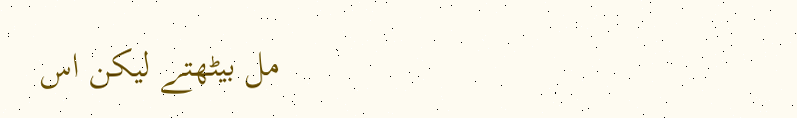مل بیٹھتے لیکن اس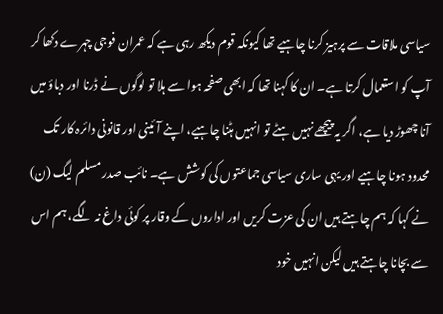سیاسی ملاقات سے پرہیز کرنا چاہیے تھا کیونکہ قوم دیکھ رہی ہے کہ عمران فوجی چہرے دکھا کر آپ کو استعمال کرتا ہے۔ ان کا کہنا تھا کہ ابھی صفحہ ہوا سے ہلا تو لوگوں نے ڈرنا اور دباؤ میں آنا چھوڑ دیا ہے، اگر یہ پیچھے نہیں ہٹے تو انہیں ہٹنا چاہیے، اپنے آئینی اور قانونی دائرہ کار تک محدود ہونا چاہیے اور یہی ساری سیاسی جماعتوں کی کوشش ہے۔ نائب صدر مسلم لیگ (ن) نے کہا کہ ہم چاہتے ہیں ان کی عزت کریں اور اداروں کے وقار پر کوئی داغ نہ لگے، ہم اس سے بچانا چاہتے ہیں لیکن انہیں خود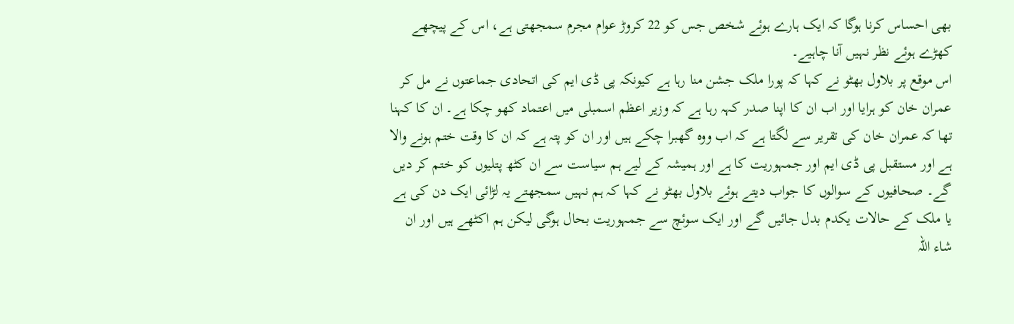بھی احساس کرنا ہوگا کہ ایک ہارے ہوئے شخص جس کو 22 کروڑ عوام مجرم سمجھتی ہے، اس کے پیچھے کھڑے ہوئے نظر نہیں آنا چاہیے۔
اس موقع پر بلاول بھٹو نے کہا کہ پورا ملک جشن منا رہا ہے کیونکہ پی ڈی ایم کی اتحادی جماعتوں نے مل کر عمران خان کو ہرایا اور اب ان کا اپنا صدر کہہ رہا ہے کہ وزیر اعظم اسمبلی میں اعتماد کھو چکا ہے۔ ان کا کہنا تھا کہ عمران خان کی تقریر سے لگتا ہے کہ اب ووہ گھبرا چکے ہیں اور ان کو پتہ ہے کہ ان کا وقت ختم ہونے والا ہے اور مستقبل پی ڈی ایم اور جمہوریت کا ہے اور ہمیشہ کے لیے ہم سیاست سے ان کٹھ پتلیوں کو ختم کر دیں گے۔ صحافیوں کے سوالوں کا جواب دیتے ہوئے بلاول بھٹو نے کہا کہ ہم نہیں سمجھتے یہ لڑائی ایک دن کی ہے یا ملک کے حالات یکدم بدل جائیں گے اور ایک سوئچ سے جمہوریت بحال ہوگی لیکن ہم اکٹھے ہیں اور ان شاء اللہ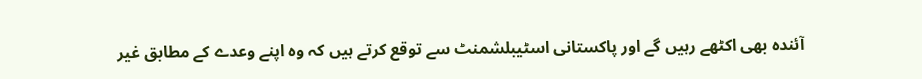آئندہ بھی اکٹھے رہیں گے اور پاکستانی اسٹیبلشمنٹ سے توقع کرتے ہیں کہ وہ اپنے وعدے کے مطابق غیر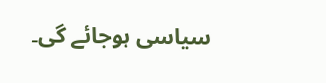سیاسی ہوجائے گی۔